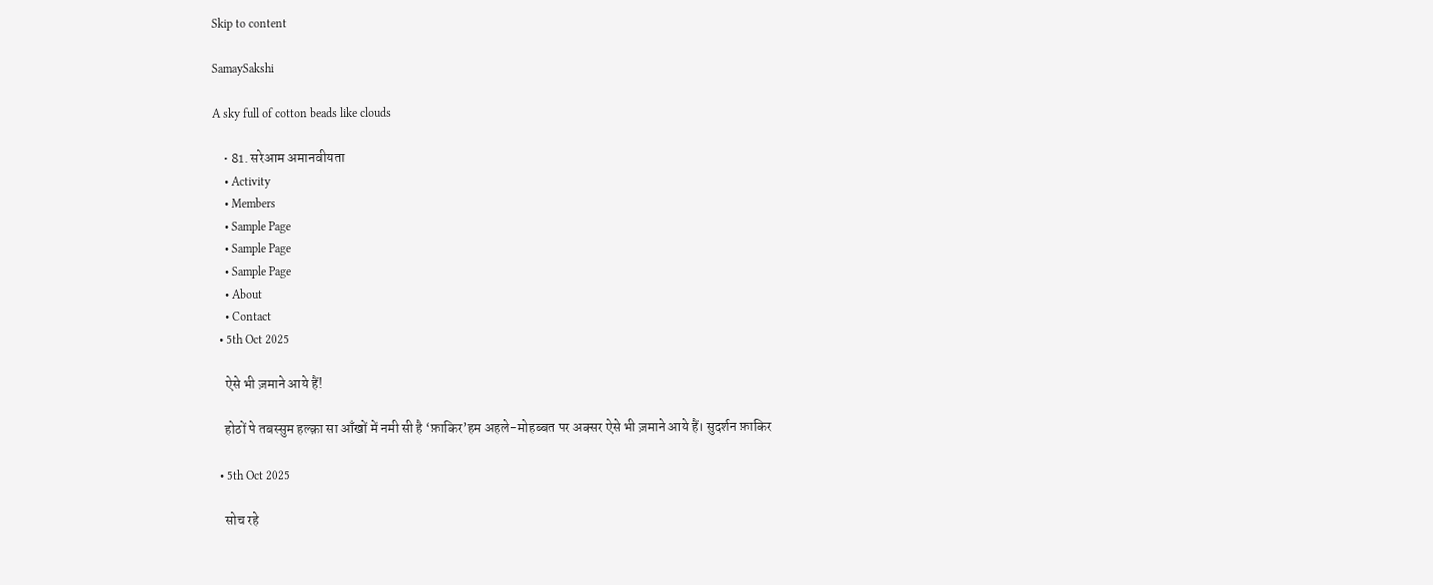Skip to content

SamaySakshi

A sky full of cotton beads like clouds

    • 81. सरेआम अमानवीयता
    • Activity
    • Members
    • Sample Page
    • Sample Page
    • Sample Page
    • About
    • Contact
  • 5th Oct 2025

    ऐसे भी ज़माने आये हैं!

    होठों पे तबस्सुम हल्क़ा सा आँखों में नमी सी है ‘फ़ाकिर’हम अहले-मोहब्बत पर अक्सर ऐसे भी ज़माने आये हैं। सुदर्शन फ़ाकिर

  • 5th Oct 2025

    सोच रहे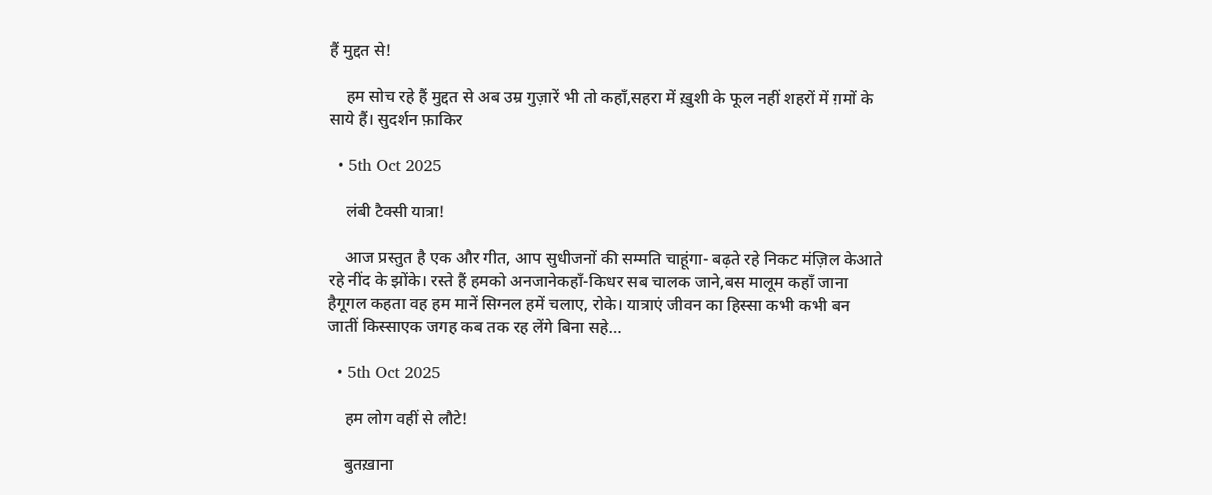हैं मुद्दत से!

    हम सोच रहे हैं मुद्दत से अब उम्र गुज़ारें भी तो कहाँ,सहरा में ख़ुशी के फूल नहीं शहरों में ग़मों के साये हैं। सुदर्शन फ़ाकिर

  • 5th Oct 2025

    लंबी टैक्सी यात्रा!

    आज प्रस्तुत है एक और गीत, आप सुधीजनों की सम्मति चाहूंगा- बढ़ते रहे निकट मंज़िल केआते रहे नींद के झोंके। रस्ते हैं हमको अनजानेकहाँ-किधर सब चालक जाने,बस मालूम कहाँ जाना हैगूगल कहता वह हम मानें सिग्नल हमें चलाए, रोके। यात्राएं जीवन का हिस्सा कभी कभी बन जातीं किस्साएक जगह कब तक रह लेंगे बिना सहे…

  • 5th Oct 2025

    हम लोग वहीं से लौटे!

    बुतख़ाना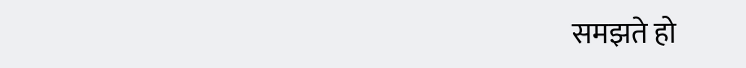समझते हो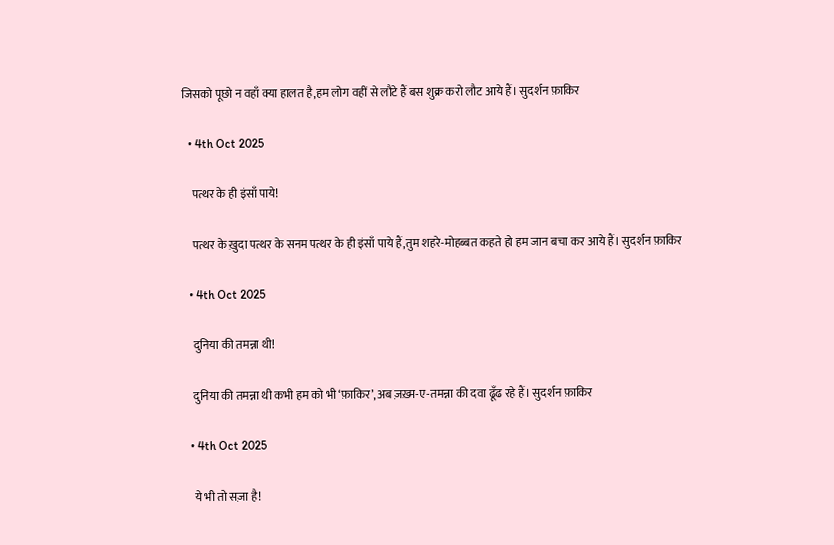जिसको पूछो न वहाँ क्या हालत है,हम लोग वहीं से लौटे हैं बस शुक्र करो लौट आये हैं। सुदर्शन फ़ाकिर

  • 4th Oct 2025

    पत्थर के ही इंसाँ पाये!

    पत्थर के ख़ुदा पत्थर के सनम पत्थर के ही इंसाँ पाये हैं,तुम शहरे-मोहब्बत कहते हो हम जान बचा कर आये हैं। सुदर्शन फ़ाकिर

  • 4th Oct 2025

    दुनिया की तमन्ना थी!

    दुनिया की तमन्ना थी कभी हम को भी ‘फ़ाकिर’,अब ज़ख़्म-ए-तमन्ना की दवा ढूँढ रहे हैं। सुदर्शन फ़ाकिर

  • 4th Oct 2025

    ये भी तो सज़ा है!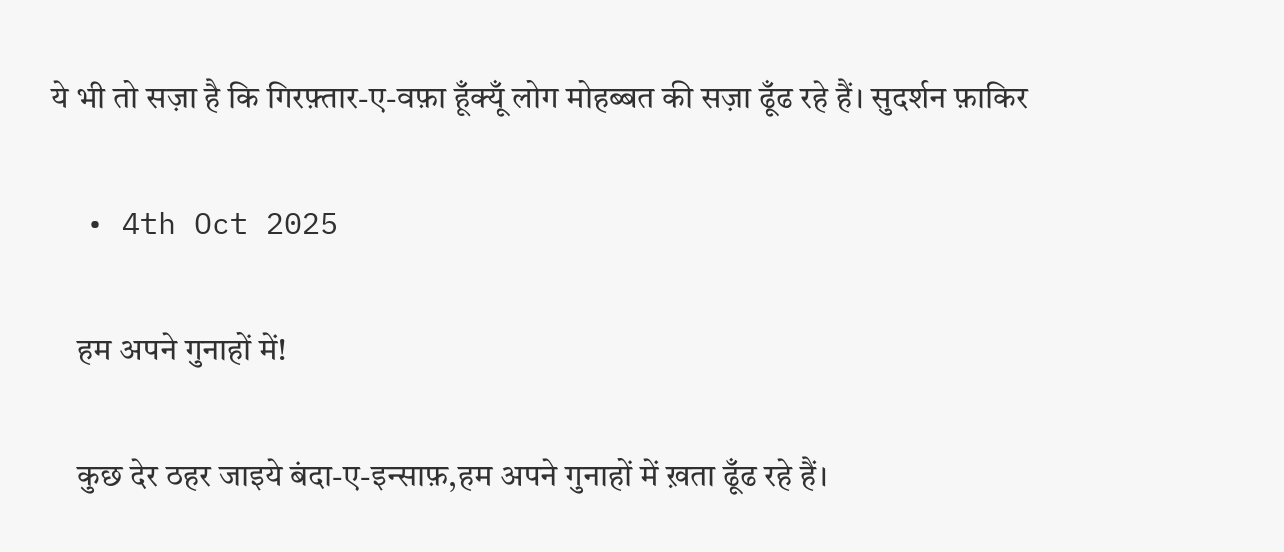ये भी तो सज़ा है कि गिरफ़्तार-ए-वफ़ा हूँक्यूँ लोग मोहब्बत की सज़ा ढूँढ रहे हैं। सुदर्शन फ़ाकिर

  • 4th Oct 2025

    हम अपने गुनाहों में!

    कुछ देर ठहर जाइये बंदा-ए-इन्साफ़,हम अपने गुनाहों में ख़ता ढूँढ रहे हैं।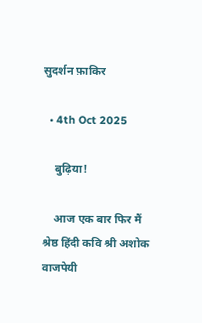सुदर्शन फ़ाकिर

  • 4th Oct 2025

    बुढ़िया!

    आज एक बार फिर मैं श्रेष्ठ हिंदी कवि श्री अशोक वाजपेयी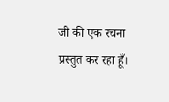जी की एक रचना प्रस्तुत कर रहा हूँ।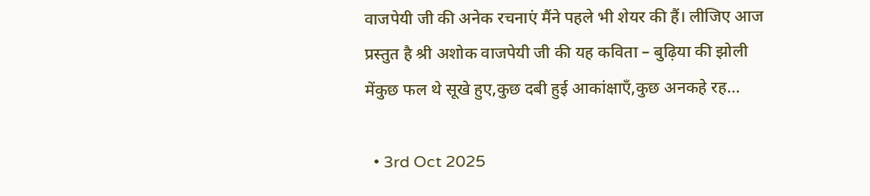वाजपेयी जी की अनेक रचनाएं मैंने पहले भी शेयर की हैं। लीजिए आज प्रस्तुत है श्री अशोक वाजपेयी जी की यह कविता – बुढ़िया की झोली मेंकुछ फल थे सूखे हुए,कुछ दबी हुई आकांक्षाएँ,कुछ अनकहे रह…

  • 3rd Oct 2025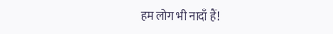हम लोग भी नादाँ हैं!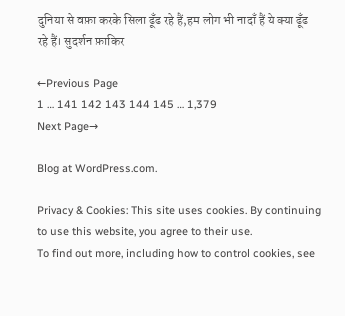दुनिया से वफ़ा करके सिला ढूँढ रहे हैं,हम लोग भी नादाँ हैं ये क्या ढूँढ रहे हैं। सुदर्शन फ़ाकिर

←Previous Page
1 … 141 142 143 144 145 … 1,379
Next Page→

Blog at WordPress.com.

Privacy & Cookies: This site uses cookies. By continuing to use this website, you agree to their use.
To find out more, including how to control cookies, see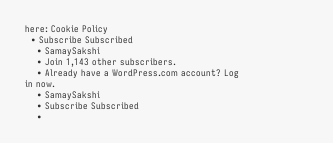here: Cookie Policy
  • Subscribe Subscribed
    • SamaySakshi
    • Join 1,143 other subscribers.
    • Already have a WordPress.com account? Log in now.
    • SamaySakshi
    • Subscribe Subscribed
    •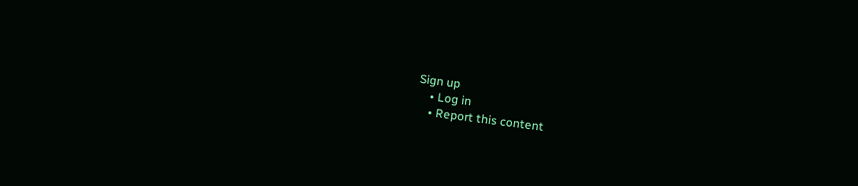Sign up
    • Log in
    • Report this content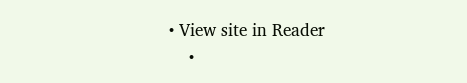• View site in Reader
    •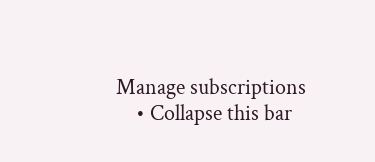Manage subscriptions
    • Collapse this bar